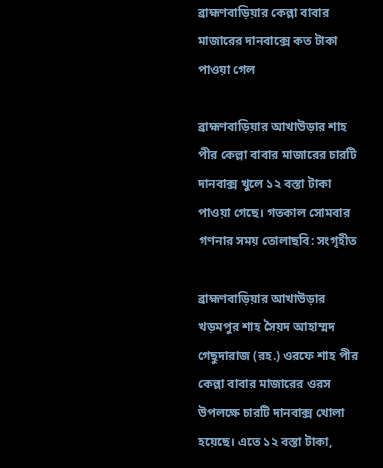ব্রাহ্মণবাড়িয়ার কেল্লা বাবার মাজারের দানবাক্সে কত টাকা পাওয়া গেল

ব্রাহ্মণবাড়িয়ার আখাউড়ার শাহ পীর কেল্লা বাবার মাজারের চারটি দানবাক্স খুলে ১২ বস্তা টাকা পাওয়া গেছে। গতকাল সোমবার গণনার সময় তোলাছবি: সংগৃহীত

ব্রাহ্মণবাড়িয়ার আখাউড়ার খড়মপুর শাহ সৈয়দ আহাম্মদ গেছুদারাজ (রহ.) ওরফে শাহ পীর কেল্লা বাবার মাজারের ওরস উপলক্ষে চারটি দানবাক্স খোলা হয়েছে। এতে ১২ বস্তা টাকা,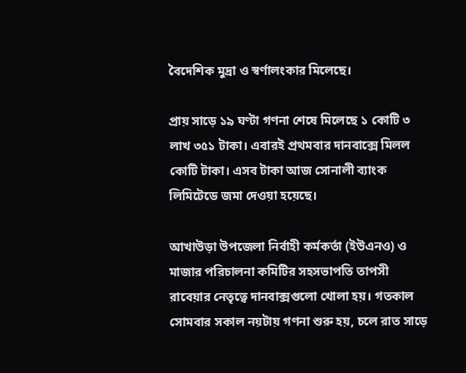বৈদেশিক মুদ্রা ও স্বর্ণালংকার মিলেছে।

প্রায় সাড়ে ১৯ ঘণ্টা গণনা শেষে মিলেছে ১ কোটি ৩ লাখ ৩৫১ টাকা। এবারই প্রথমবার দানবাক্সে মিলল কোটি টাকা। এসব টাকা আজ সোনালী ব্যাংক লিমিটেডে জমা দেওয়া হয়েছে।

আখাউড়া উপজেলা নির্বাহী কর্মকর্তা (ইউএনও) ও মাজার পরিচালনা কমিটির সহসভাপতি তাপসী রাবেয়ার নেতৃত্বে দানবাক্সগুলো খোলা হয়। গতকাল সোমবার সকাল নয়টায় গণনা শুরু হয়, চলে রাত সাড়ে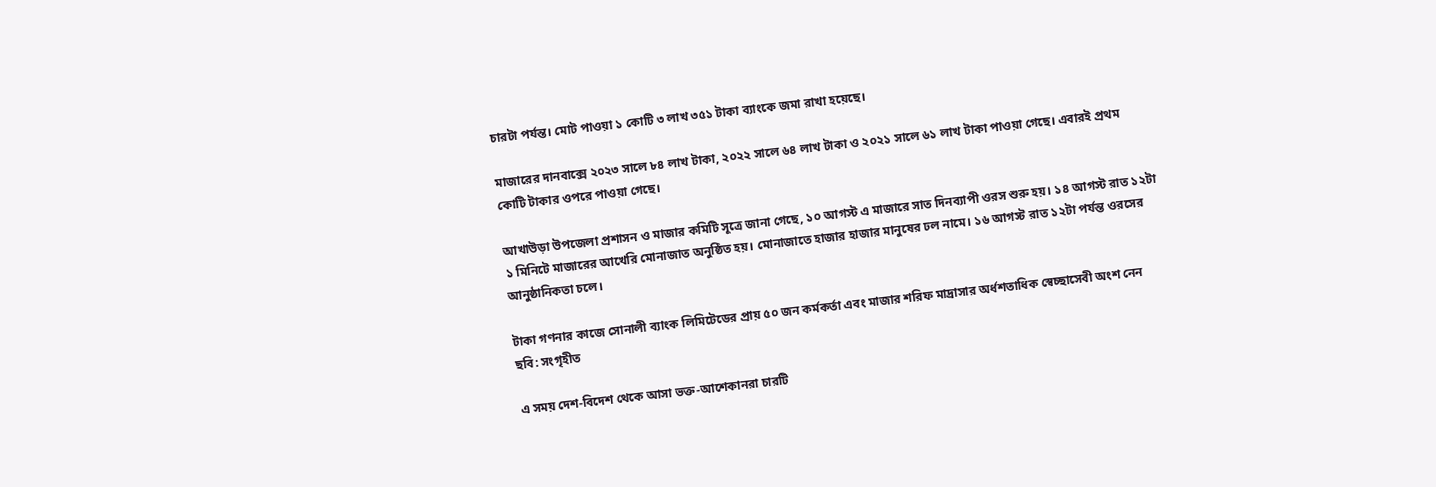চারটা পর্যন্ত। মোট পাওয়া ১ কোটি ৩ লাখ ৩৫১ টাকা ব্যাংকে জমা রাখা হয়েছে।

মাজারের দানবাক্সে ২০২৩ সালে ৮৪ লাখ টাকা, ২০২২ সালে ৬৪ লাখ টাকা ও ২০২১ সালে ৬১ লাখ টাকা পাওয়া গেছে। এবারই প্রথম কোটি টাকার ওপরে পাওয়া গেছে।

আখাউড়া উপজেলা প্রশাসন ও মাজার কমিটি সূত্রে জানা গেছে, ১০ আগস্ট এ মাজারে সাত দিনব্যাপী ওরস শুরু হয়। ১৪ আগস্ট রাত ১২টা ১ মিনিটে মাজারের আখেরি মোনাজাত অনুষ্ঠিত হয়। মোনাজাতে হাজার হাজার মানুষের ঢল নামে। ১৬ আগস্ট রাত ১২টা পর্যন্ত ওরসের আনুষ্ঠানিকতা চলে।

টাকা গণনার কাজে সোনালী ব্যাংক লিমিটেডের প্রায় ৫০ জন কর্মকর্তা এবং মাজার শরিফ মাদ্রাসার অর্ধশতাধিক স্বেচ্ছাসেবী অংশ নেন
ছবি: সংগৃহীত

এ সময় দেশ-বিদেশ থেকে আসা ভক্ত-আশেকানরা চারটি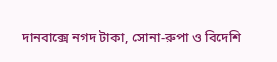দানবাক্সে নগদ টাকা, সোনা-রুপা ও বিদেশি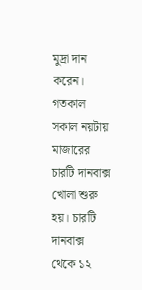মুদ্রা দান করেন। গতকাল সকাল নয়টায় মাজারের চারটি দানবাক্স খোলা শুরু হয়। চারটি দানবাক্স থেকে ১২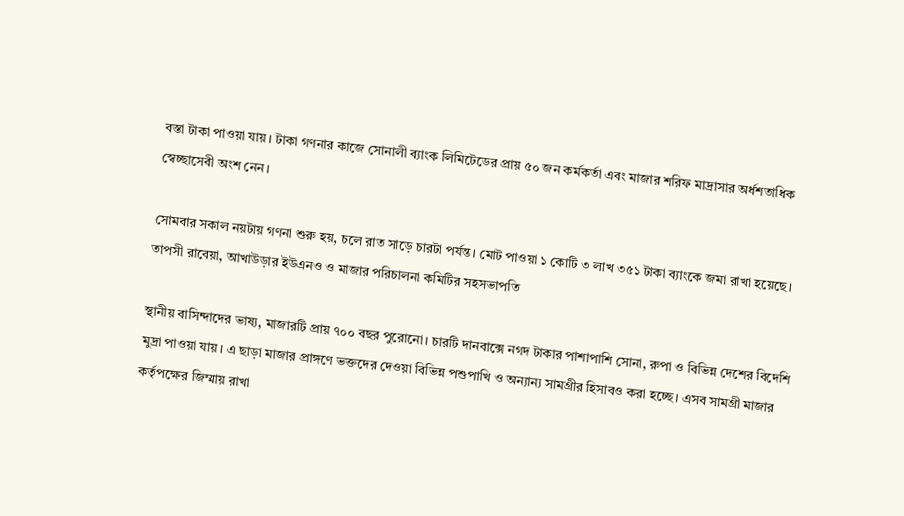বস্তা টাকা পাওয়া যায়। টাকা গণনার কাজে সোনালী ব্যাংক লিমিটেডের প্রায় ৫০ জন কর্মকর্তা এবং মাজার শরিফ মাদ্রাসার অর্ধশতাধিক স্বেচ্ছাসেবী অংশ নেন।

সোমবার সকাল নয়টায় গণনা শুরু হয়, চলে রাত সাড়ে চারটা পর্যন্ত। মোট পাওয়া ১ কোটি ৩ লাখ ৩৫১ টাকা ব্যাংকে জমা রাখা হয়েছে।
তাপসী রাবেয়া, আখাউড়ার ইউএনও ও মাজার পরিচালনা কমিটির সহসভাপতি

স্থানীয় বাসিন্দাদের ভাষ্য, মাজারটি প্রায় ৭০০ বছর পুরোনো। চারটি দানবাক্সে নগদ টাকার পাশাপাশি সোনা, রুপা ও বিভিন্ন দেশের বিদেশি মুদ্রা পাওয়া যায়। এ ছাড়া মাজার প্রাঙ্গণে ভক্তদের দেওয়া বিভিন্ন পশুপাখি ও অন্যান্য সামগ্রীর হিসাবও করা হচ্ছে। এসব সামগ্রী মাজার কর্তৃপক্ষের জিম্মায় রাখা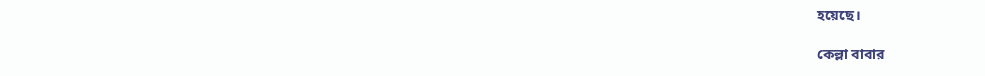হয়েছে।

কেল্লা বাবার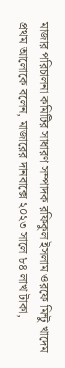মাজার পরিচালনা কমিটির সাধারণ সম্পাদক রফিকুল ইসলাম ওরফে মিন্টু খাদেম প্রথম আলোকে বলেন, মাজারের দানবাক্সে ২০২৩ সালে ৮৪ লাখ টাকা,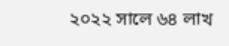২০২২ সালে ৬৪ লাখ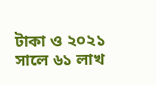টাকা ও ২০২১ সালে ৬১ লাখ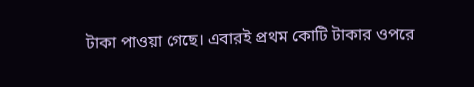টাকা পাওয়া গেছে। এবারই প্রথম কোটি টাকার ওপরে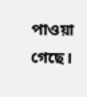পাওয়া গেছে।